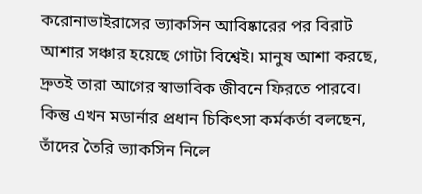করোনাভাইরাসের ভ্যাকসিন আবিষ্কারের পর বিরাট আশার সঞ্চার হয়েছে গোটা বিশ্বেই। মানুষ আশা করছে, দ্রুতই তারা আগের স্বাভাবিক জীবনে ফিরতে পারবে। কিন্তু এখন মডার্নার প্রধান চিকিৎসা কর্মকর্তা বলছেন, তাঁদের তৈরি ভ্যাকসিন নিলে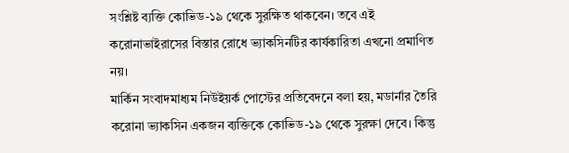সংশ্লিষ্ট ব্যক্তি কোভিড-১৯ থেকে সুরক্ষিত থাকবেন। তবে এই করোনাভাইরাসের বিস্তার রোধে ভ্যাকসিনটির কার্যকারিতা এখনো প্রমাণিত নয়।
মার্কিন সংবাদমাধ্যম নিউইয়র্ক পোস্টের প্রতিবেদনে বলা হয়, মডার্নার তৈরি করোনা ভ্যাকসিন একজন ব্যক্তিকে কোভিড-১৯ থেকে সুরক্ষা দেবে। কিন্তু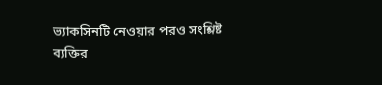ভ্যাকসিনটি নেওয়ার পরও সংশ্লিষ্ট ব্যক্তির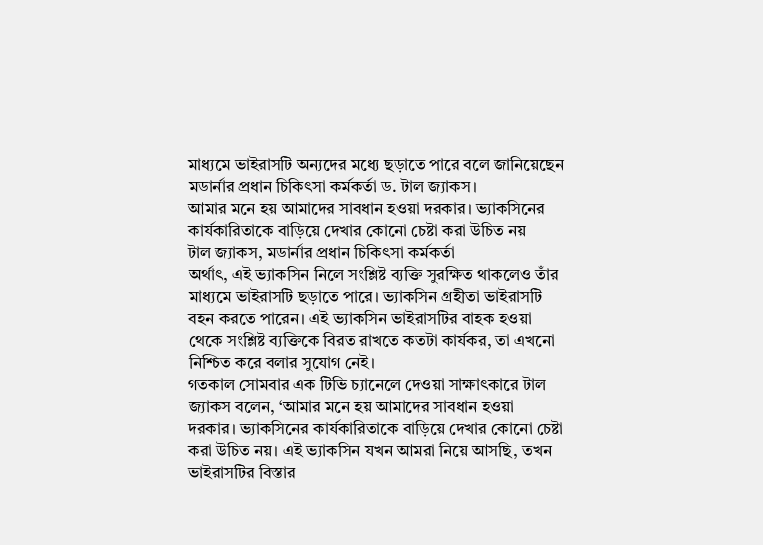মাধ্যমে ভাইরাসটি অন্যদের মধ্যে ছড়াতে পারে বলে জানিয়েছেন মডার্নার প্রধান চিকিৎসা কর্মকর্তা ড. টাল জ্যাকস।
আমার মনে হয় আমাদের সাবধান হওয়া দরকার। ভ্যাকসিনের কার্যকারিতাকে বাড়িয়ে দেখার কোনো চেষ্টা করা উচিত নয়
টাল জ্যাকস, মডার্নার প্রধান চিকিৎসা কর্মকর্তা
অর্থাৎ, এই ভ্যাকসিন নিলে সংশ্লিষ্ট ব্যক্তি সুরক্ষিত থাকলেও তাঁর মাধ্যমে ভাইরাসটি ছড়াতে পারে। ভ্যাকসিন গ্রহীতা ভাইরাসটি বহন করতে পারেন। এই ভ্যাকসিন ভাইরাসটির বাহক হওয়া থেকে সংশ্লিষ্ট ব্যক্তিকে বিরত রাখতে কতটা কার্যকর, তা এখনো নিশ্চিত করে বলার সুযোগ নেই।
গতকাল সোমবার এক টিভি চ্যানেলে দেওয়া সাক্ষাৎকারে টাল জ্যাকস বলেন, ‘আমার মনে হয় আমাদের সাবধান হওয়া দরকার। ভ্যাকসিনের কার্যকারিতাকে বাড়িয়ে দেখার কোনো চেষ্টা করা উচিত নয়। এই ভ্যাকসিন যখন আমরা নিয়ে আসছি, তখন ভাইরাসটির বিস্তার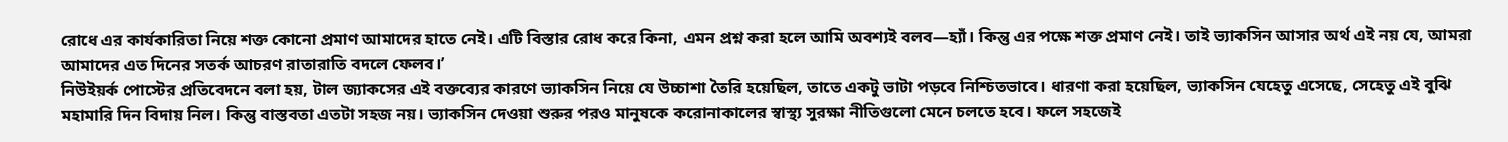রোধে এর কার্যকারিতা নিয়ে শক্ত কোনো প্রমাণ আমাদের হাতে নেই। এটি বিস্তার রোধ করে কিনা, এমন প্রশ্ন করা হলে আমি অবশ্যই বলব—হ্যাঁ। কিন্তু এর পক্ষে শক্ত প্রমাণ নেই। তাই ভ্যাকসিন আসার অর্থ এই নয় যে, আমরা আমাদের এত দিনের সতর্ক আচরণ রাতারাতি বদলে ফেলব।’
নিউইয়র্ক পোস্টের প্রতিবেদনে বলা হয়, টাল জ্যাকসের এই বক্তব্যের কারণে ভ্যাকসিন নিয়ে যে উচ্চাশা তৈরি হয়েছিল, তাতে একটু ভাটা পড়বে নিশ্চিতভাবে। ধারণা করা হয়েছিল, ভ্যাকসিন যেহেতু এসেছে, সেহেতু এই বুঝি মহামারি দিন বিদায় নিল। কিন্তু বাস্তবতা এতটা সহজ নয়। ভ্যাকসিন দেওয়া শুরুর পরও মানুষকে করোনাকালের স্বাস্থ্য সুরক্ষা নীতিগুলো মেনে চলতে হবে। ফলে সহজেই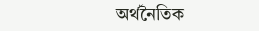অর্থনৈতিক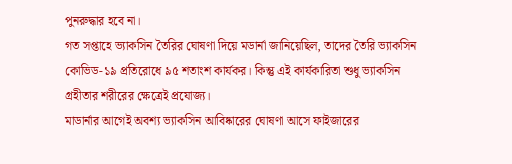পুনরুদ্ধার হবে না।
গত সপ্তাহে ভ্যাকসিন তৈরির ঘোষণা দিয়ে মডার্না জানিয়েছিল, তাদের তৈরি ভ্যাকসিন কোভিড-১৯ প্রতিরোধে ৯৫ শতাংশ কার্যকর। কিন্তু এই কার্যকারিতা শুধু ভ্যাকসিন গ্রহীতার শরীরের ক্ষেত্রেই প্রযোজ্য।
মাডার্নার আগেই অবশ্য ভ্যাকসিন আবিষ্কারের ঘোষণা আসে ফাইজারের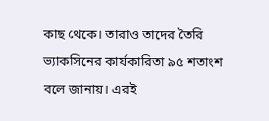কাছ থেকে। তারাও তাদের তৈরি ভ্যাকসিনের কার্যকারিতা ৯৫ শতাংশ বলে জানায়। এরই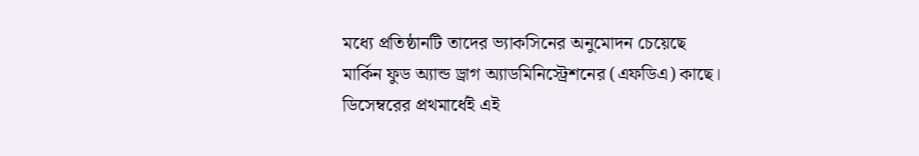মধ্যে প্রতিষ্ঠানটি তাদের ভ্যাকসিনের অনুমোদন চেয়েছে মার্কিন ফুড অ্যান্ড ড্রাগ অ্যাডমিনিস্ট্রেশনের (এফডিএ) কাছে। ডিসেম্বরের প্রথমার্ধেই এই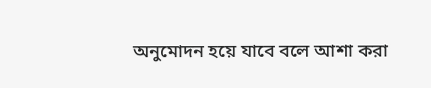অনুমোদন হয়ে যাবে বলে আশা করা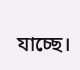যাচ্ছে।